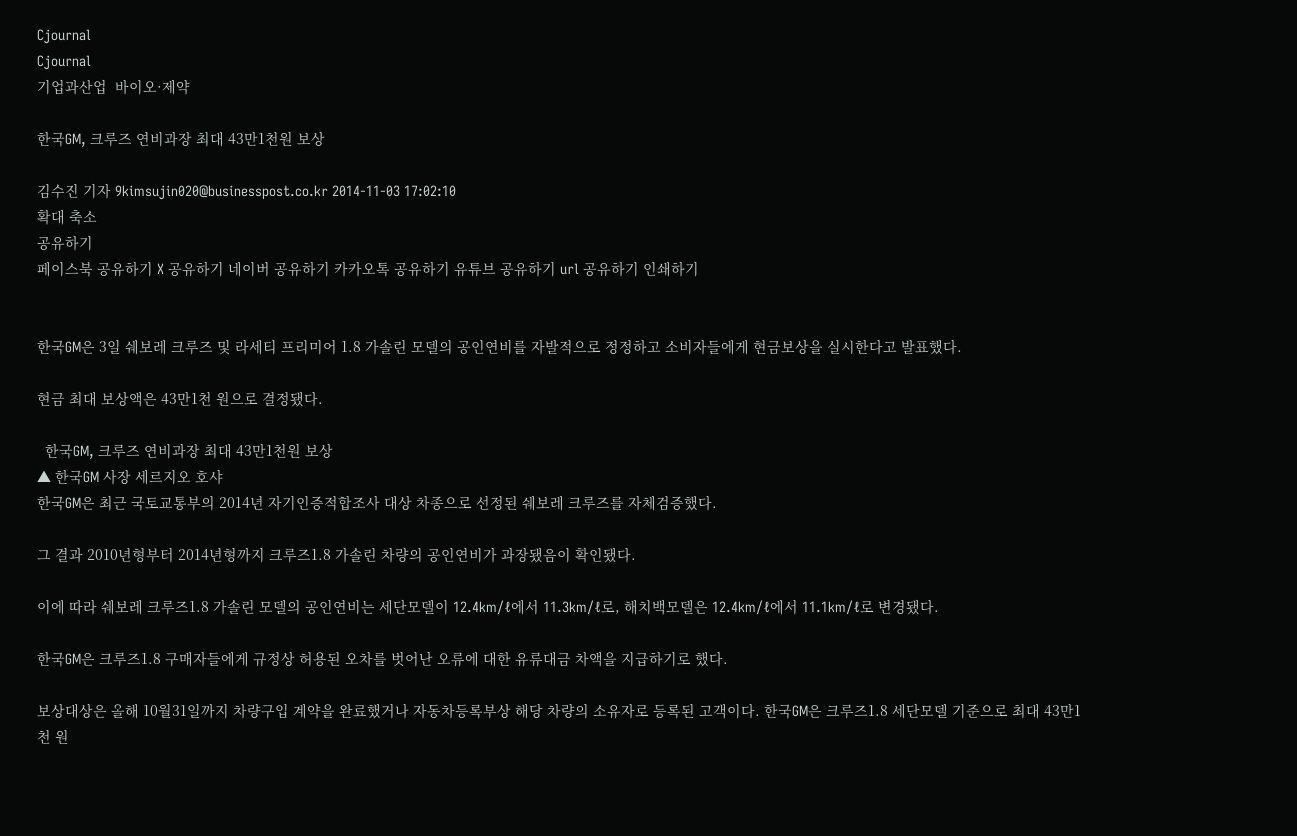Cjournal
Cjournal
기업과산업  바이오·제약

한국GM, 크루즈 연비과장 최대 43만1천원 보상

김수진 기자 9kimsujin020@businesspost.co.kr 2014-11-03 17:02:10
확대 축소
공유하기
페이스북 공유하기 X 공유하기 네이버 공유하기 카카오톡 공유하기 유튜브 공유하기 url 공유하기 인쇄하기


한국GM은 3일 쉐보레 크루즈 및 라세티 프리미어 1.8 가솔린 모델의 공인연비를 자발적으로 정정하고 소비자들에게 현금보상을 실시한다고 발표했다.

현금 최대 보상액은 43만1천 원으로 결정됐다.

  한국GM, 크루즈 연비과장 최대 43만1천원 보상
▲ 한국GM 사장 세르지오 호샤
한국GM은 최근 국토교통부의 2014년 자기인증적합조사 대상 차종으로 선정된 쉐보레 크루즈를 자체검증했다.

그 결과 2010년형부터 2014년형까지 크루즈1.8 가솔린 차량의 공인연비가 과장됐음이 확인됐다.

이에 따라 쉐보레 크루즈1.8 가솔린 모델의 공인연비는 세단모델이 12.4km/ℓ에서 11.3km/ℓ로, 해치백모델은 12.4km/ℓ에서 11.1km/ℓ로 변경됐다.

한국GM은 크루즈1.8 구매자들에게 규정상 허용된 오차를 벗어난 오류에 대한 유류대금 차액을 지급하기로 했다.

보상대상은 올해 10월31일까지 차량구입 계약을 완료했거나 자동차등록부상 해당 차량의 소유자로 등록된 고객이다. 한국GM은 크루즈1.8 세단모델 기준으로 최대 43만1천 원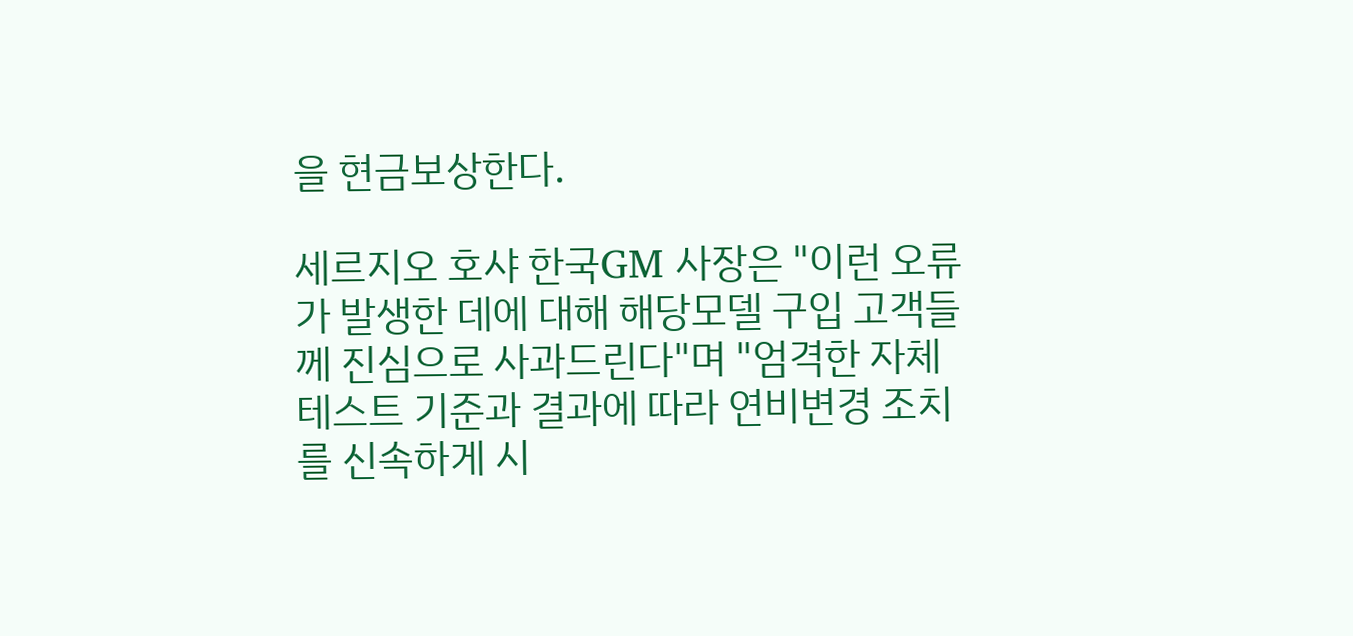을 현금보상한다.

세르지오 호샤 한국GM 사장은 "이런 오류가 발생한 데에 대해 해당모델 구입 고객들께 진심으로 사과드린다"며 "엄격한 자체 테스트 기준과 결과에 따라 연비변경 조치를 신속하게 시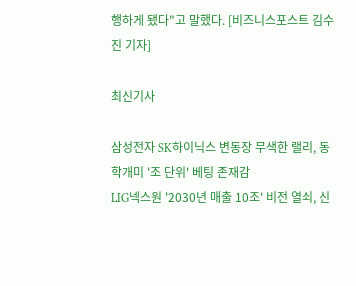행하게 됐다"고 말했다. [비즈니스포스트 김수진 기자]

최신기사

삼성전자 SK하이닉스 변동장 무색한 랠리, 동학개미 '조 단위' 베팅 존재감
LIG넥스원 '2030년 매출 10조' 비전 열쇠, 신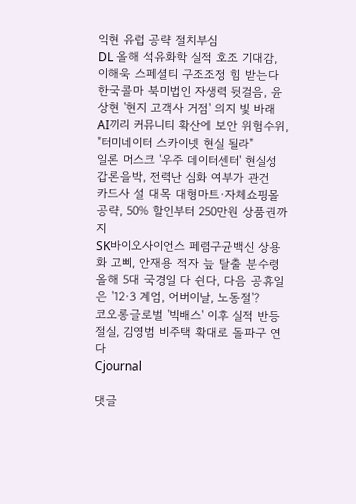익현 유럽 공략 절치부심
DL 올해 석유화학 실적 호조 기대감, 이해욱 스페셜티 구조조정 힘 받는다
한국콜마 북미법인 자생력 뒷걸음, 윤상현 '현지 고객사 거점' 의지 빛 바래
AI끼리 커뮤니티 확산에 보안 위험수위, "터미네이터 스카이넷 현실 될라"
일론 머스크 '우주 데이터센터' 현실성 갑론을박, 전력난 심화 여부가 관건
카드사 설 대목 대형마트·자체쇼핑몰 공략, 50% 할인부터 250만원 상품권까지
SK바이오사이언스 페렴구균백신 상용화 고삐, 안재용 적자 늪 탈출 분수령
올해 5대 국경일 다 쉰다, 다음 공휴일은 '12·3 계엄, 어버이날, 노동절'?
코오롱글로벌 '빅배스' 이후 실적 반등 절실, 김영범 비주택 확대로 돌파구 연다
Cjournal

댓글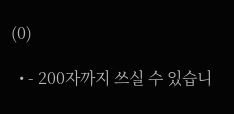(0)

  • - 200자까지 쓰실 수 있습니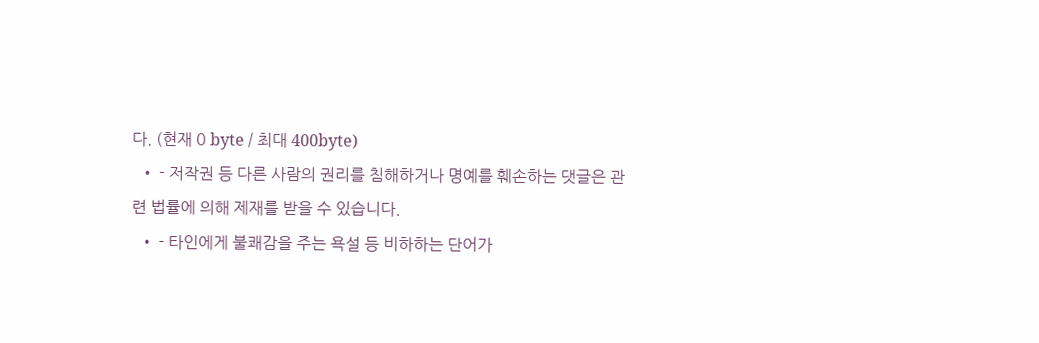다. (현재 0 byte / 최대 400byte)
  • - 저작권 등 다른 사람의 권리를 침해하거나 명예를 훼손하는 댓글은 관련 법률에 의해 제재를 받을 수 있습니다.
  • - 타인에게 불쾌감을 주는 욕설 등 비하하는 단어가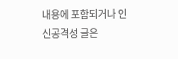내용에 포함되거나 인신공격성 글은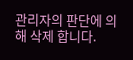관리자의 판단에 의해 삭제 합니다.